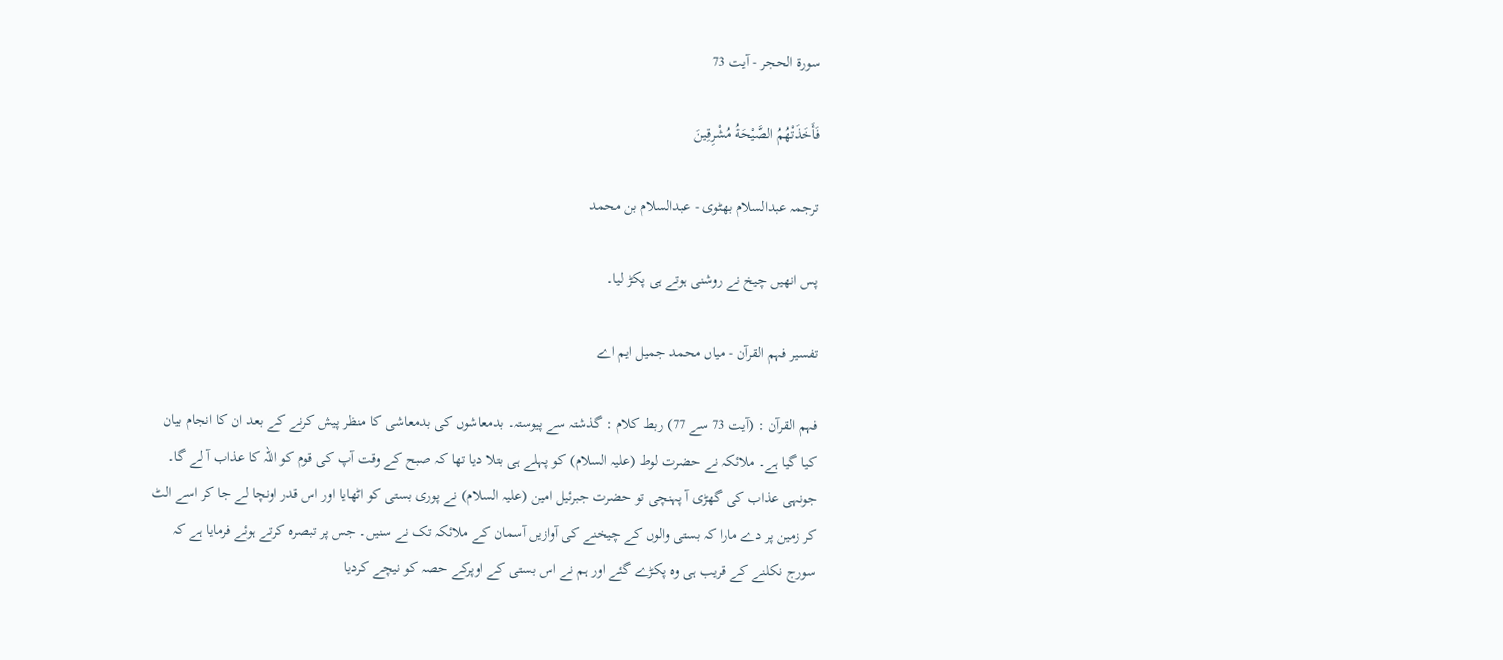سورة الحجر - آیت 73

فَأَخَذَتْهُمُ الصَّيْحَةُ مُشْرِقِينَ

ترجمہ عبدالسلام بھٹوی - عبدالسلام بن محمد

پس انھیں چیخ نے روشنی ہوتے ہی پکڑ لیا۔

تفسیر فہم القرآن - میاں محمد جمیل ایم اے

فہم القرآن : (آیت 73 سے 77) ربط کلام : گذشتہ سے پیوستہ۔ بدمعاشوں کی بدمعاشی کا منظر پیش کرنے کے بعد ان کا انجام بیان کیا گیا ہے۔ ملائکہ نے حضرت لوط (علیہ السلام) کو پہلے ہی بتلا دیا تھا کہ صبح کے وقت آپ کی قوم کو اللہ کا عذاب آ لے گا۔ جونہی عذاب کی گھڑی آ پہنچی تو حضرت جبرئیل امین (علیہ السلام) نے پوری بستی کو اٹھایا اور اس قدر اونچا لے جا کر اسے الٹ کر زمین پر دے مارا کہ بستی والوں کے چیخنے کی آوازیں آسمان کے ملائکہ تک نے سنیں۔ جس پر تبصرہ کرتے ہوئے فرمایا ہے کہ سورج نکلنے کے قریب ہی وہ پکڑے گئے اور ہم نے اس بستی کے اوپرکے حصہ کو نیچے کردیا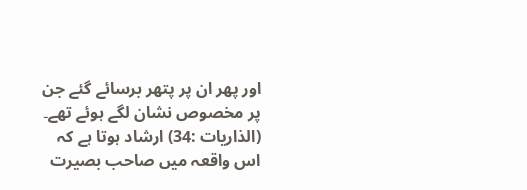اور پھر ان پر پتھر برسائے گئے جن پر مخصوص نشان لگے ہوئے تھے۔ (الذاریات :34) ارشاد ہوتا ہے کہ اس واقعہ میں صاحب بصیرت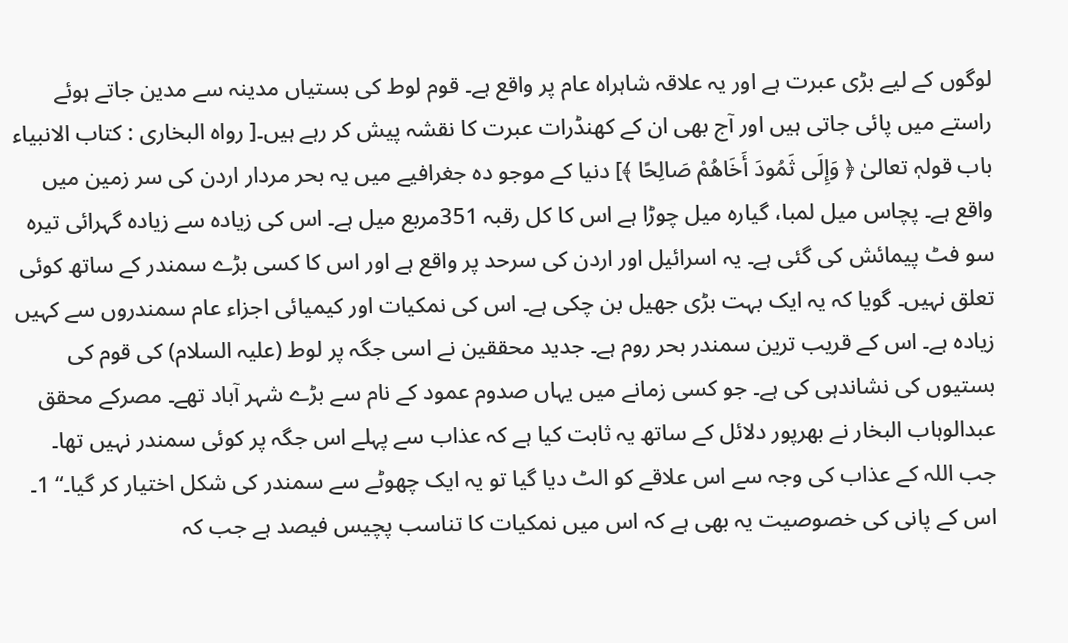لوگوں کے لیے بڑی عبرت ہے اور یہ علاقہ شاہراہ عام پر واقع ہے۔ قوم لوط کی بستیاں مدینہ سے مدین جاتے ہوئے راستے میں پائی جاتی ہیں اور آج بھی ان کے کھنڈرات عبرت کا نقشہ پیش کر رہے ہیں۔[ رواہ البخاری : کتاب الانبیاء باب قولہٖ تعالیٰ ﴿ وَإِلَى ثَمُودَ أَخَاهُمْ صَالِحًا ﴾] دنیا کے موجو دہ جغرافیے میں یہ بحر مردار اردن کی سر زمین میں واقع ہے۔ پچاس میل لمبا، گیارہ میل چوڑا ہے اس کا کل رقبہ 351مربع میل ہے۔ اس کی زیادہ سے زیادہ گہرائی تیرہ سو فٹ پیمائش کی گئی ہے۔ یہ اسرائیل اور اردن کی سرحد پر واقع ہے اور اس کا کسی بڑے سمندر کے ساتھ کوئی تعلق نہیں۔ گویا کہ یہ ایک بہت بڑی جھیل بن چکی ہے۔ اس کی نمکیات اور کیمیائی اجزاء عام سمندروں سے کہیں زیادہ ہے۔ اس کے قریب ترین سمندر بحر روم ہے۔ جدید محققین نے اسی جگہ پر لوط (علیہ السلام) کی قوم کی بستیوں کی نشاندہی کی ہے۔ جو کسی زمانے میں یہاں صدوم عمود کے نام سے بڑے شہر آباد تھے۔ مصرکے محقق عبدالوہاب البخار نے بھرپور دلائل کے ساتھ یہ ثابت کیا ہے کہ عذاب سے پہلے اس جگہ پر کوئی سمندر نہیں تھا۔ جب اللہ کے عذاب کی وجہ سے اس علاقے کو الٹ دیا گیا تو یہ ایک چھوٹے سے سمندر کی شکل اختیار کر گیا۔“ 1۔ اس کے پانی کی خصوصیت یہ بھی ہے کہ اس میں نمکیات کا تناسب پچیس فیصد ہے جب کہ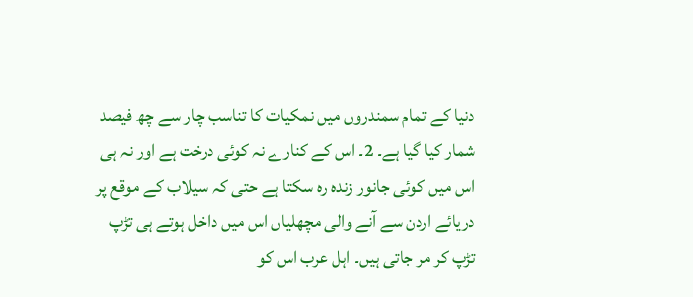دنیا کے تمام سمندروں میں نمکیات کا تناسب چار سے چھ فیصد شمار کیا گیا ہے۔ 2۔ اس کے کنارے نہ کوئی درخت ہے اور نہ ہی اس میں کوئی جانور زندہ رہ سکتا ہے حتی کہ سیلاب کے موقع پر دریائے اردن سے آنے والی مچھلیاں اس میں داخل ہوتے ہی تڑپ تڑپ کر مر جاتی ہیں۔ اہل عرب اس کو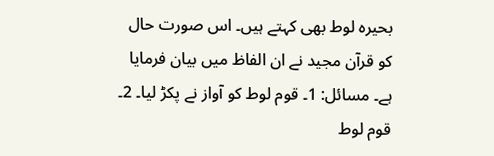بحیرہ لوط بھی کہتے ہیں۔ اس صورت حال کو قرآن مجید نے ان الفاظ میں بیان فرمایا ہے۔ مسائل: 1۔ قوم لوط کو آواز نے پکڑ لیا۔ 2۔ قوم لوط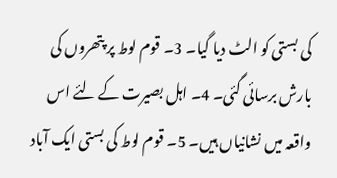کی بستی کو الٹ دیا گیا۔ 3۔ قوم لوط پر پتھروں کی بارش برسائی گئی۔ 4۔ اہل بصیرت کے لئے اس واقعہ میں نشانیاں ہیں۔ 5۔ قوم لوط کی بستی ایک آباد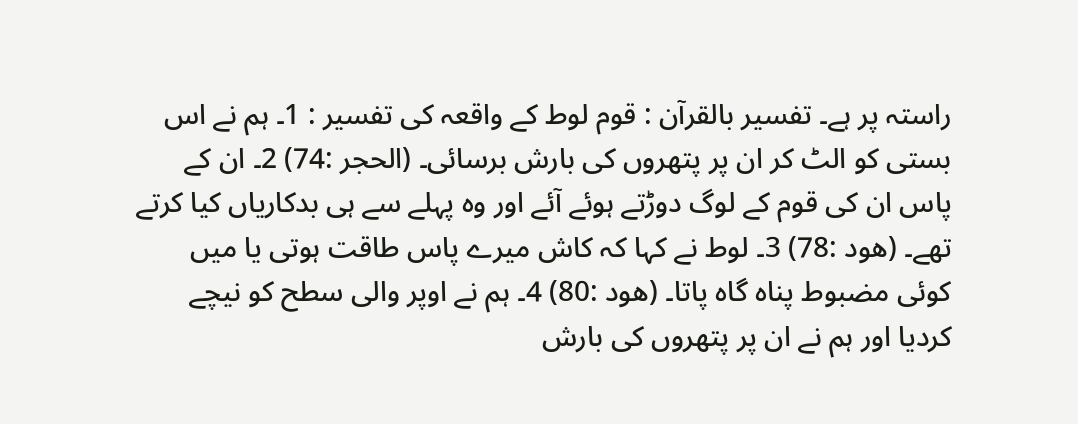راستہ پر ہے۔ تفسیر بالقرآن : قوم لوط کے واقعہ کی تفسیر : 1۔ ہم نے اس بستی کو الٹ کر ان پر پتھروں کی بارش برسائی۔ (الحجر :74) 2۔ ان کے پاس ان کی قوم کے لوگ دوڑتے ہوئے آئے اور وہ پہلے سے ہی بدکاریاں کیا کرتے تھے۔ (ھود :78) 3۔ لوط نے کہا کہ کاش میرے پاس طاقت ہوتی یا میں کوئی مضبوط پناہ گاہ پاتا۔ (ھود :80) 4۔ ہم نے اوپر والی سطح کو نیچے کردیا اور ہم نے ان پر پتھروں کی بارش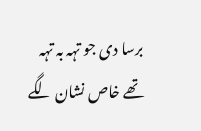برسا دی جو تہہ بہ تہہ تھے خاص نشان لگے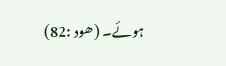ہوئے۔ (ھود :82)